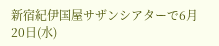新宿紀伊国屋サザンシアターで6月20日(水)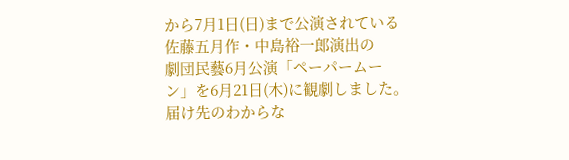から7月1日(日)まで公演されている佐藤五月作・中島裕一郎演出の
劇団民藝6月公演「ペーパームーン」を6月21日(木)に観劇しました。
届け先のわからな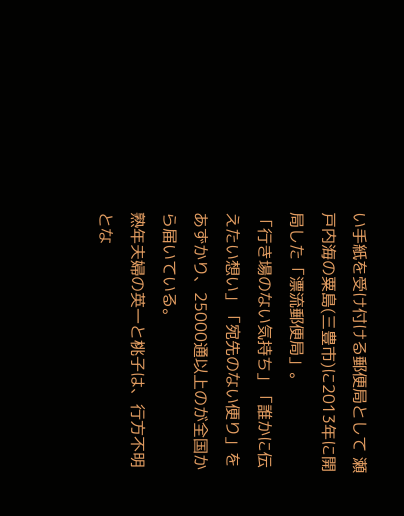い手紙を受け付ける郵便局として 瀬戸内海の粟島(三豊市)に2013年に開局した「漂流郵便局」。
「行き場のない気持ち」「誰かに伝えたい想い」「宛先のない便り」をあずかり、25000通以上のが全国から届いている。
熟年夫婦の英一と桃子は、行方不明とな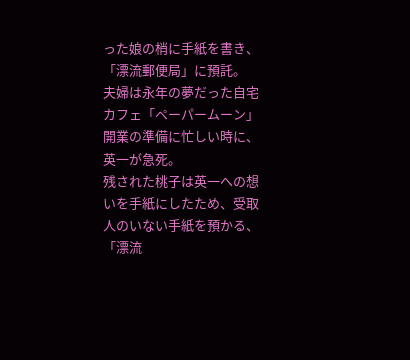った娘の梢に手紙を書き、「漂流郵便局」に預託。
夫婦は永年の夢だった自宅カフェ「ペーパームーン」開業の準備に忙しい時に、英一が急死。
残された桃子は英一への想いを手紙にしたため、受取人のいない手紙を預かる、「漂流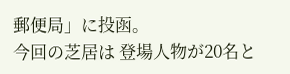郵便局」に投函。
今回の芝居は 登場人物が20名と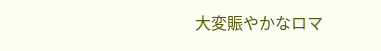大変賑やかなロマ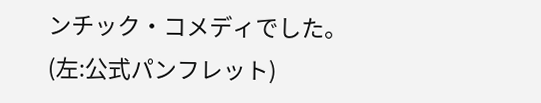ンチック・コメディでした。
(左:公式パンフレット)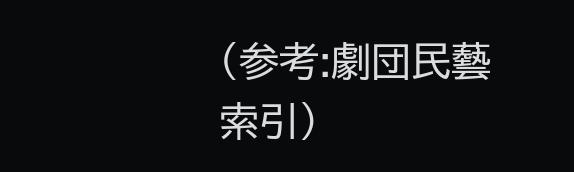(参考:劇団民藝 索引)